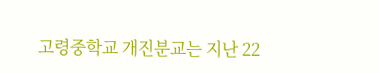고령중학교 개진분교는 지난 22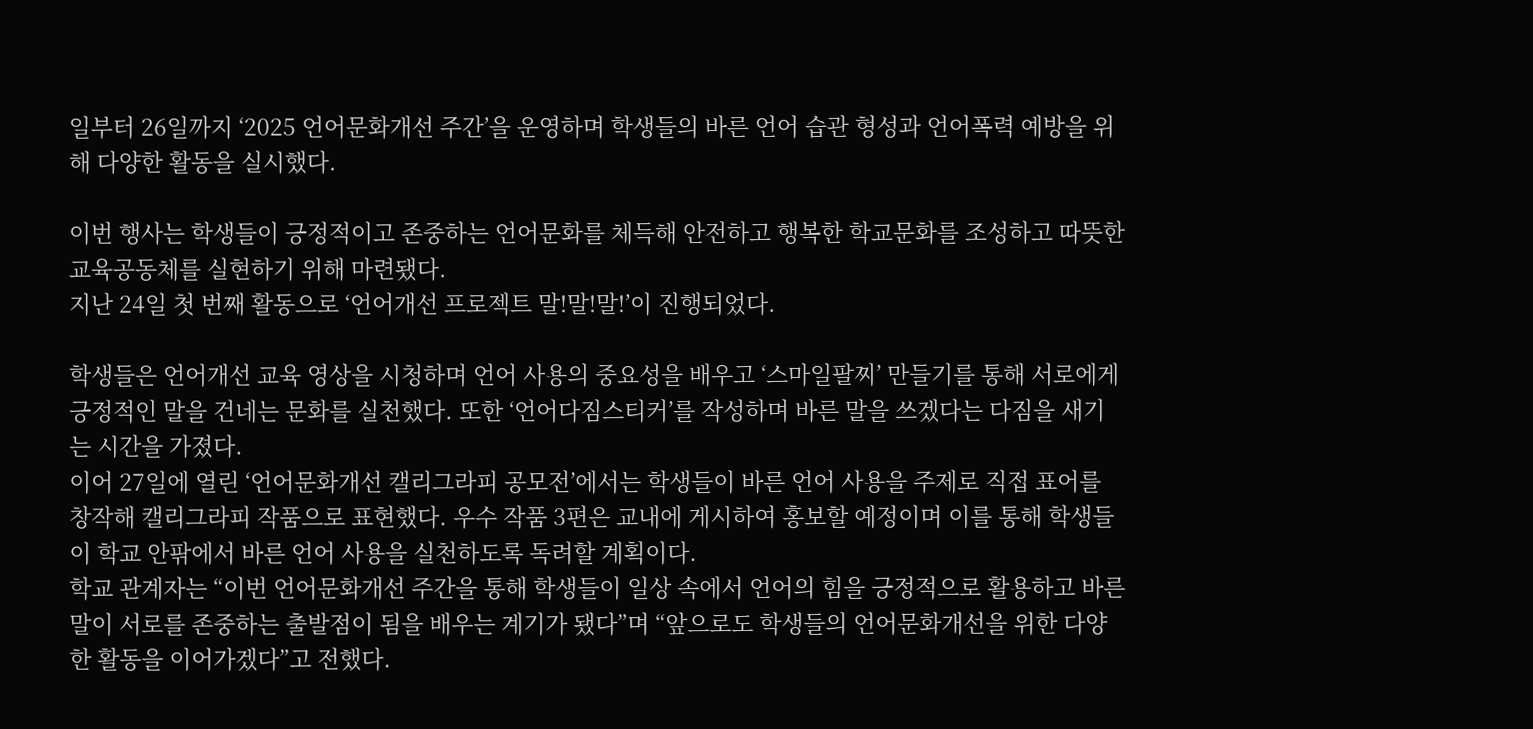일부터 26일까지 ‘2025 언어문화개선 주간’을 운영하며 학생들의 바른 언어 습관 형성과 언어폭력 예방을 위해 다양한 활동을 실시했다.

이번 행사는 학생들이 긍정적이고 존중하는 언어문화를 체득해 안전하고 행복한 학교문화를 조성하고 따뜻한 교육공동체를 실현하기 위해 마련됐다.
지난 24일 첫 번째 활동으로 ‘언어개선 프로젝트 말!말!말!’이 진행되었다.

학생들은 언어개선 교육 영상을 시청하며 언어 사용의 중요성을 배우고 ‘스마일팔찌’ 만들기를 통해 서로에게 긍정적인 말을 건네는 문화를 실천했다. 또한 ‘언어다짐스티커’를 작성하며 바른 말을 쓰겠다는 다짐을 새기는 시간을 가졌다.
이어 27일에 열린 ‘언어문화개선 캘리그라피 공모전’에서는 학생들이 바른 언어 사용을 주제로 직접 표어를 창작해 캘리그라피 작품으로 표현했다. 우수 작품 3편은 교내에 게시하여 홍보할 예정이며 이를 통해 학생들이 학교 안팎에서 바른 언어 사용을 실천하도록 독려할 계획이다.
학교 관계자는 “이번 언어문화개선 주간을 통해 학생들이 일상 속에서 언어의 힘을 긍정적으로 활용하고 바른말이 서로를 존중하는 출발점이 됨을 배우는 계기가 됐다”며 “앞으로도 학생들의 언어문화개선을 위한 다양한 활동을 이어가겠다”고 전했다.